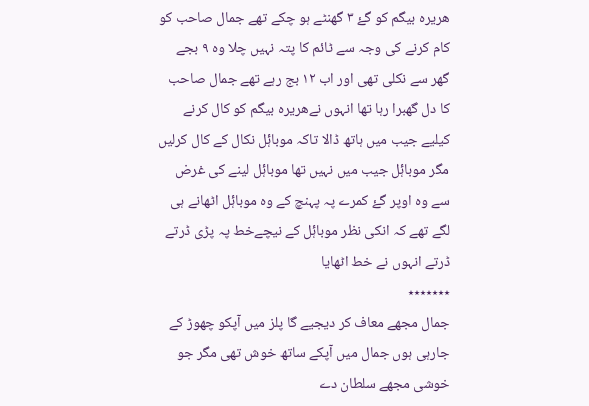ھریرہ بیگم کو گۓ ٣ گھنٹے ہو چکے تھے جمال صاحب کو کام کرنے کی وجہ سے ٹائم کا پتہ نہیں چلا وہ ٩ بجے گھر سے نکلی تھی اور اب ١٢ بج رہے تھے جمال صاحب کا دل گھبرا رہا تھا انہوں نےھریرہ بیگم کو کال کرنے کیلیے جیب میں ہاتھ ڈالا تاکہ موباۂل نکال کے کال کرلیں مگر موباۂل جیب میں نہیں تھا موباۂل لینے کی غرض سے وہ اوپر گۓ کمرے پہ پہنچ کے وہ موباۂل اٹھانے ہی لگے تھے کہ انکی نظر موباۂل کے نیچےخط پہ پڑی ڈرتے ڈرتے انہوں نے خط اٹھایا
٭٭٭٭٭٭٭
جمال مجھے معاف کر دیجیے گا پلز میں آپکو چھوڑ کے جارہی ہوں جمال میں آپکے ساتھ خوش تھی مگر جو خوشی مجھے سلطان دے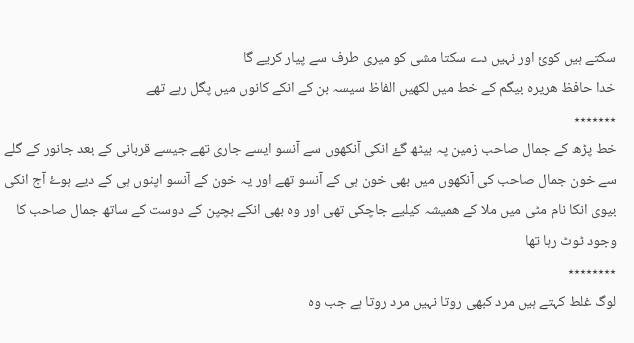سکتے ہیں کوئ اور نہیں دے سکتا مشی کو میری طرف سے پیار کریے گا
خدا حافظ ھریرہ بیگم کے خط میں لکھیں الفاظ سیسہ بن کے انکے کانوں میں پگل رہے تھے
٭٭٭٭٭٭٭
خط پڑھ کے جمال صاحب زمین پہ بیٹھ گۓ انکی آنکھوں سے آنسو ایسے جاری تھے جیسے قربانی کے بعد جانور کے گلے سے خون جمال صاحب کی آنکھوں میں بھی خون ہی کے آنسو تھے اور یہ خون کے آنسو اپنوں ہی کے دیے ہوۓ آج انکی بیوی انکا نام مٹی میں ملا کے ھمیشہ کیلیے جاچکی تھی اور وہ بھی انکے بچپن کے دوست کے ساتھ جمال صاحب کا وجود ٹوٹ رہا تھا
٭٭٭٭٭٭٭٭
لوگ غلط کہتے ہیں مرد کبھی روتا نہیں مرد روتا ہے جب وہ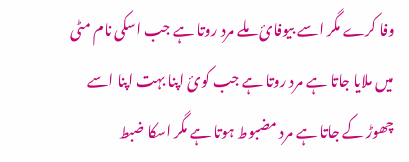وفا کرے مگر اسے بیوفائ ملے مرد روتا ہے جب اسکی نام مٹی میں ملایا جاتا ہے مرد روتا ہے جب کوئ اپنا بہت اپنا اسے چھوڑ کے جاتا ہے مرد مضبوط ہوتا ہے مگر اسکا ضبط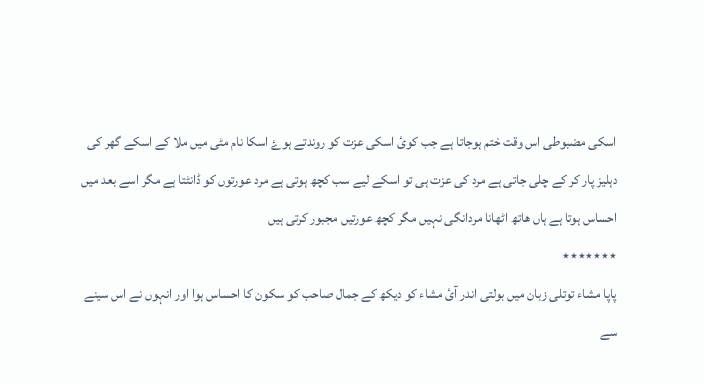اسکی مضبوطی اس وقت ختم ہوجاتا ہے جب کوئ اسکی عزت کو روندتے ہوۓ اسکا نام مٹی میں ملا کے اسکے گھر کی دہلیز پار کر کے چلی جاتی ہے مرد کی عزت ہی تو اسکے لیے سب کچھ ہوتی ہے مرد عورتوں کو ڈانٹتا ہے مگر اسے بعد میں احساس ہوتا ہے ہاں ھاتھ اٹھانا مردانگی نہیں مگر کچھ عورتیں مجبور کرتی ہیں
٭٭٭٭٭٭٭
پاپا مشاء توتلی زبان میں بولتی اندر آئ مشاء کو دیکھ کے جمال صاحب کو سکون کا احساس ہوا اور انہوں نے اس سینے سے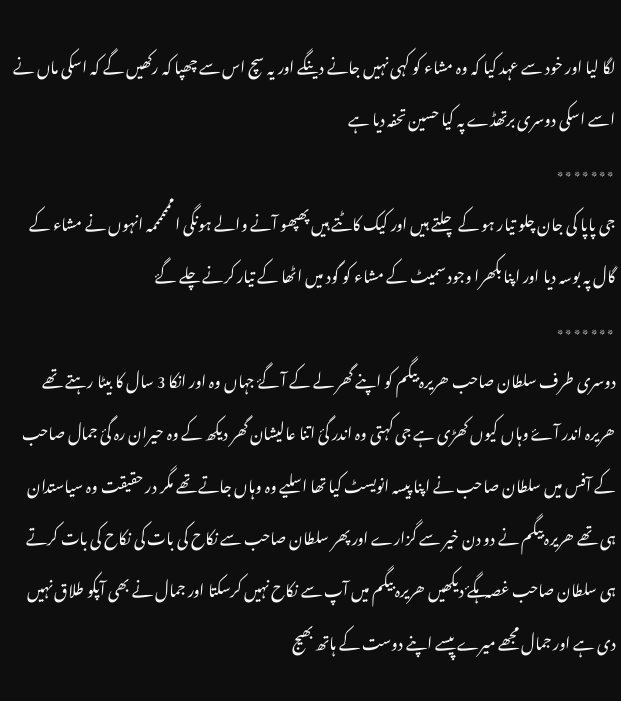لگا لیا اور خود سے عہد کیا کہ وہ مشاء کو کہی نہیں جانے دینگے اور یہ سچ اس سے چھپا کہ رکھیں گے کہ اسکی ماں نے اسے اسکی دوسری برتھڈے پہ کیا حسین تحفہ دیا ہے
٭٭٭٭٭٭٭
جی پاپا کی جان چلو تیار ہو کے چلتے ہیں اور کیک کاٹتے ہیں پھپھو آنے والے ہونگی امممممممہ انہوں نے مشاء کے گال پہ بوسہ دیا اور اپنا بکھرا وجود سمیٹ کے مشاء کو گود میں اٹھا کے تیار کرنے چلے گۓ
٭٭٭٭٭٭٭
دوسری طرف سلطان صاحب ھریرہ بیگم کو اپنے گھر لے کے آ گۓ جہاں وہ اور انکا 3 سال کا بیٹا رہتے تھے ھریرہ اندر آۓ وہاں کیوں کھڑی ہے جی کہتی وہ اندر گئ اتنا عالیشان گھر دیکھ کے وہ حیران رہ گئ جمال صاحب کے آفس میں سلطان صاحب نے اپنا پیسہ انویسٹ کیا تھا اسلیے وہ وہاں جاتے تھے مگر در حقیقت وہ سیاستدان ہی تھے ھریرہ بیگم نے دو دن خیر سے گزارے اور پھر سلطان صاحب سے نکاح کی بات کی نکاح کی بات کرتے ہی سلطان صاحب غصہ ہگۓ دیکھیں ھریرہ بیگم میں آپ سے نکاح نہیں کرسکتا اور جمال نے بھی آپکو طلاق نہیں دی ہے اور جمال مجھے میرے پیسے اپنے دوست کے ہاتھ بھیج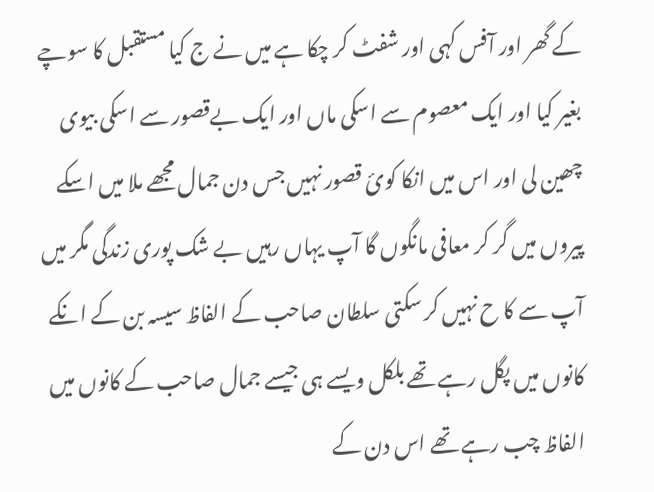کے گھر اور آفس کہی اور شفٹ کر چکا ہے میں نے ج کیا مستقبل کا سوچے بغیر کیا اور ایک معصوم سے اسکی ماں اور ایک بےقصور سے اسکی بیوی چھین لی اور اس میں انکا کوئ قصور نہیں جس دن جمال مجھے ملا میں اسکے پیروں میں گر کر معافی مانگوں گا آپ یہاں رہیں بے شک پوری زندگی مگر میں آپ سے کا ح نہیں کر سکتی سلطان صاحب کے الفاظ سیسہ بن کے انکے کانوں میں پگل رہے تھے بلکل ویسے ہی جیسے جمال صاحب کے کانوں میں الفاظ چب رہے تھے اس دن کے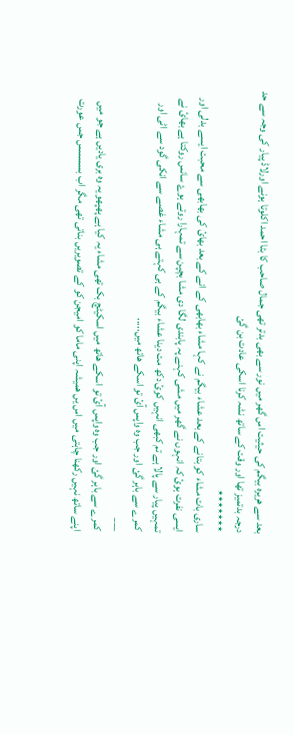بعد سے ھریرہ بیگم کی حیثیت اس گھر میں نور سے بھی بدتر تھی جمال صاحب کا بٹا احمد اکلوتا ہونے اورلاڈ پیار کی وجہ سے حد درجہ بدتمیز تھا اور وقت کے ساتھ نشہ کرنا اسکی عادت بن گئ
٭٭٭٭٭٭٭
ساری بات مشاء کو بتانے کے بعد عشاء بیگم نے کہا مشاء بھابھی کے انے کے بعد بھائ کی بھابھی سے محبت ایسے بدلی اور ایسی نفرت ہوئ کہ انہوں نے گھر میں مشی کہنے پہ پابندی لگا دی مشا بچپن سے تمہارا روتے ہوۓ سانس روکتا ہے بھائ نے تمہیں پیار سے پالا ہے تم کبھی انہیں کوئ دکھ مت دینا عشاء بیگم کے ہی کہتے ہی مشاء غصے سے انکی گود سے اٹی اور کمرے سے باہر گئ اور جب وہ واپس آئ تو اسکے ھاتھ میں.....
___
کمرے سے باہر گئ اور جب وہ واپس آئ تو اسکے ھاتھ میں اسکیٹچ بک تھی مشاء یہ کیا ہے پھپھو یہ وہ بری یادیں ہے جو میں اپنے ساتھ نہیں رکھنا چاہتی میں اس یں ھمیشہ اپنی ماما کو امیجن کو کے تصویریں بناتی تھی مگر اب بسسسس جس عورت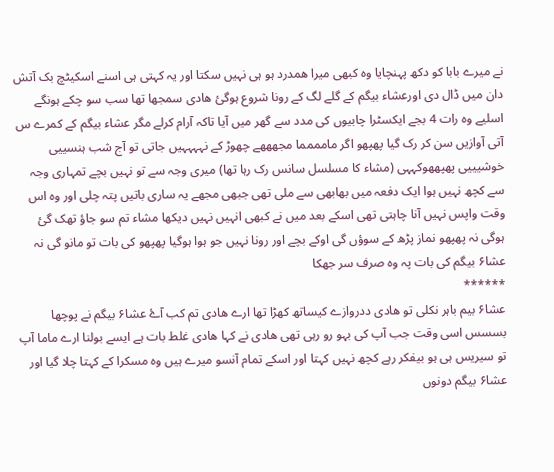نے میرے بابا کو دکھ پہنچایا وہ کبھی میرا ھمدرد ہو ہی نہیں سکتا اور یہ کہتی ہی اسنے اسکیٹچ بک آتش دان میں ڈال دی اورعشاء بیگم کے گلے لگ کے رونا شروع ہوگئ ھادی سمجھا تھا سب سو چکے ہونگے اسلیے وہ رات 4 بجے ایکسٹرا چابیوں کی مدد سے گھر میں آیا تاکہ آرام کرلے مگر عشاء بیگم کے کمرے س آتی آوازیں سن کر رک گیا پھپھو اگر مامممما مجھھھے چھوڑ کے نہہہہیں جاتی تو آج شب ہنسییی خوشیییی پھپھھوکہہی (مشاء کا مسلسل سانس رک رہا تھا) میری وجہ سے تو نہیں بچے تمہاری وجہ سے کچھ نہیں ہوا ایک دفعہ میں بھابھی سے ملی تھی جبھی مجھے یہ ساری باتیں پتہ چلی اور وہ اس وقت واپس نہیں آنا چاہتی تھی اسکے بعد میں نے کبھی انہیں نہیں دیکھا مشاء تم سو جاؤ تھک گئ ہوگی نہ پھپھو نماز پڑھ کے سوؤں گی اوکے بچے اور رونا نہیں جو ہوا ہوگیا پھپھو کی بات تو مانو گی نہ عشا۶ بیگم کی بات پہ وہ صرف سر جھکا
******
عشا۶ بیم باہر نکلی تو ھادی ددروازے کیساتھ کھڑا تھا ارے ھادی تم کب آۓ عشا۶ بیگم نے پوچھا بسسس اسی وقت جب آپ کی بہو رو رہی تھی ھادی نے کہا ھادی غلط بات ہے ایسے بولنا ارے ماما آپ تو سیریس ہی ہو بیفکر رہے کچھ نہیں کہتا اور اسکے تمام آنسو میرے ہیں وہ مسکرا کے کہتا چلا گیا اور عشا۶ بیگم دونوں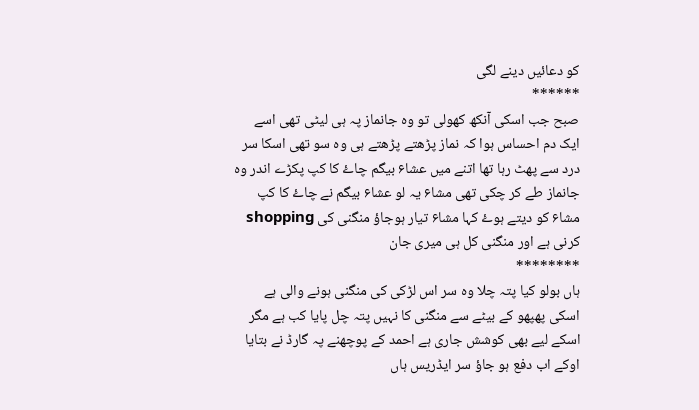کو دعائيں دینے لگی
******
صبح جب اسکی آنکھ کھولی تو وہ جانماز پہ ہی لیٹی تھی اسے ایک دم احساس ہوا کہ نماز پڑھتے پڑھتے ہی وہ سو تھی اسکا سر درد سے پھٹ رہا تھا اتنے میں عشا۶ بیگم چاۓ کا کپ پکڑے اندر وہ جانماز طے کر چکی تھی مشا۶ یہ لو عشا۶ بیگم نے چاۓ کا کپ مشا۶ کو دیتے ہوۓ کہا مشا۶ تیار ہوجاؤ منگنی کی shopping کرنی ہے اور منگنی کل ہی میری جان
********
ہاں بولو کیا پتہ چلا وہ سر اس لڑکی کی منگنی ہونے والی ہے اسکی پھپھو کے بیٹے سے منگنی کا نہیں پتہ چل پایا کب ہے مگر اسکے لیے بھی کوشش جاری ہے احمد کے پوچھنے پہ گارڈ نے بتایا اوکے اب دفع ہو جاؤ سر ایڈریس ہاں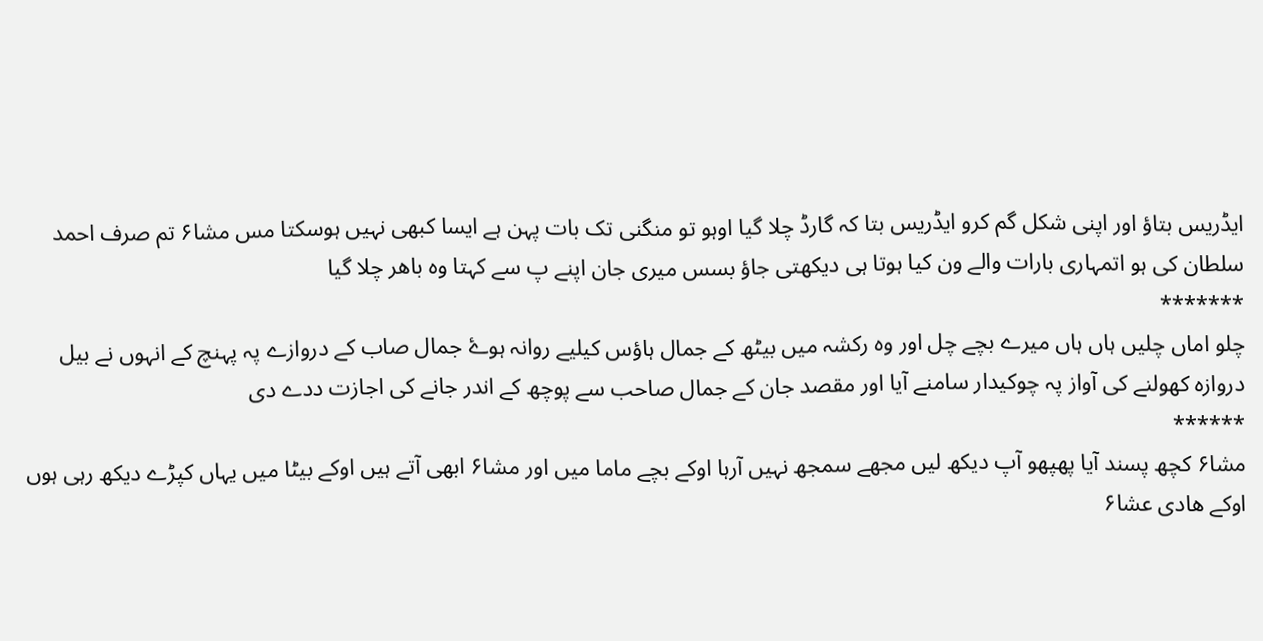ایڈریس بتاؤ اور اپنی شکل گم کرو ایڈریس بتا کہ گارڈ چلا گیا اوہو تو منگنی تک بات پہن ہے ایسا کبھی نہیں ہوسکتا مس مشا۶ تم صرف احمد سلطان کی ہو اتمہاری بارات والے ون کیا ہوتا ہی دیکھتی جاؤ بسس میری جان اپنے پ سے کہتا وہ باھر چلا گیا
*******
چلو اماں چلیں ہاں ہاں میرے بچے چل اور وہ رکشہ میں بیٹھ کے جمال ہاؤس کیلیے روانہ ہوۓ جمال صاب کے دروازے پہ پہنچ کے انہوں نے بیل دروازہ کھولنے کی آواز پہ چوکیدار سامنے آیا اور مقصد جان کے جمال صاحب سے پوچھ کے اندر جانے کی اجازت ددے دی
******
مشا۶ کچھ پسند آیا پھپھو آپ دیکھ لیں مجھے سمجھ نہیں آرہا اوکے بچے ماما میں اور مشا۶ ابھی آتے ہیں اوکے بیٹا میں یہاں کپڑے دیکھ رہی ہوں اوکے ھادی عشا۶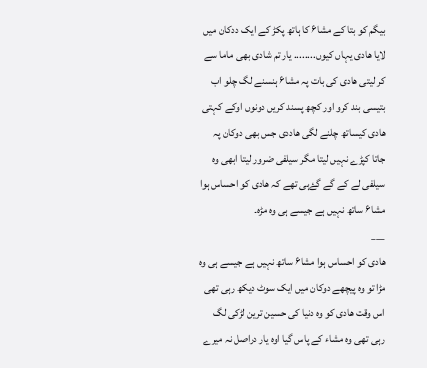بیگم کو بتا کے مشا۶ کا ہاتھ پکڑ کے ایک ددکان میں لایا ھادی یہاں کیوں........ یار تم شادی بھی ماما سے کر لیتی ھادی کی بات پہ مشا۶ ہنسنے لگ چلو اب بتیسی بند کرو اور کچھ پسند کریں دونوں اوکے کہتی ھادی کیساتھ چلنے لگی ھاددی جس بھی دوکان پہ جاتا کپڑے نہیں لیتا مگر سیلفی ضرور لیتا ابھی وہ سیلفی لے کے گے گۓہی تھے کہ ھادی کو احساس ہوا مشا۶ ساتھ نہیں ہے جیسے ہی وہ مڑہ۔
___
ھادی کو احساس ہوا مشا۶ ساتھ نہیں ہے جیسے ہی وہ مڑا تو وہ پیچھے دوکان میں ایک سوٹ دیکھ رہی تھی اس وقت ھادی کو وہ دنیا کی حسین ترین لڑکی لگ رہی تھی وہ مشاء کے پاس گیا اوہ یار دراصل نہ میرے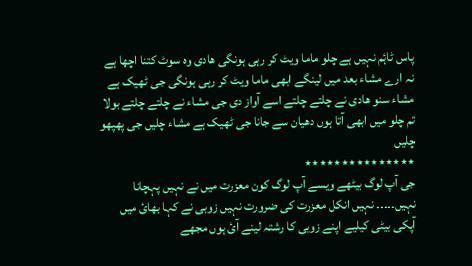پاس ٹاۂم نہیں ہے چلو ماما ویٹ کر رہی ہونگی ھادی وہ سوٹ کتنا اچھا ہے نہ ارے مشاء بعد میں لینگے ابھی ماما ویٹ کر رہی ہونگی جی ٹھیک ہے مشاء سنو ھادی نے چلتے چلتے اسے آواز دی جی مشاء نے چلتے چلتے بولا تم چلو میں ابھی آتا ہوں دھیان سے جانا جی ٹھیک ہے مشاء چلیں جی پھپھو چلیں
٭٭٭٭٭٭٭٭٭٭٭٭٭٭٭
جی آپ لوگ بیٹھے ویسے آپ لوگ کون معزرت میں نے نہیں پہچانا نہیں۔۔۔۔۔ نہیں انکل معزرت کی ضرورت نہیں زوبی نے کہا بھائ میں آپکی بیٹی کیلیے اپنے زوبی کا رشتہ لینے آئ ہوں مجھے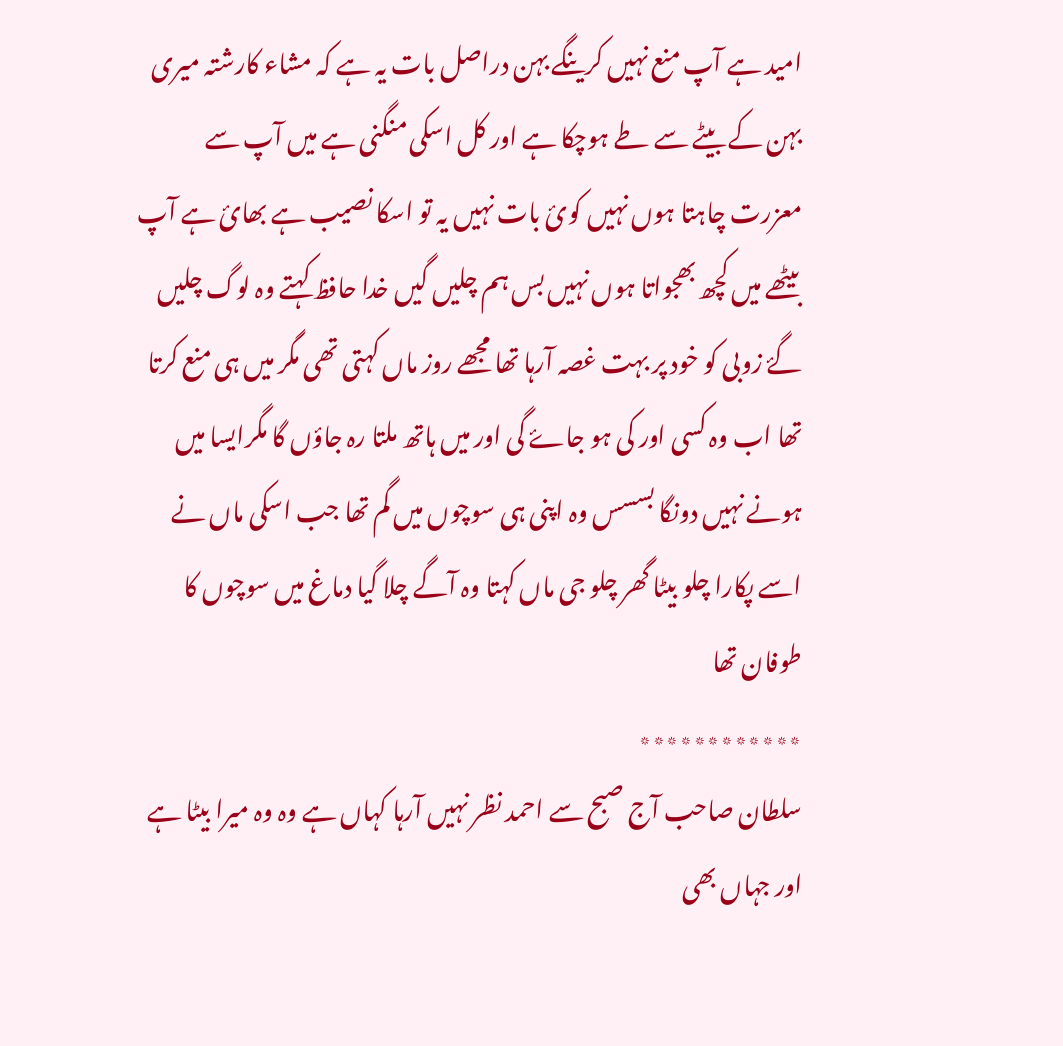امید ہے آپ منع نہیں کرینگے بہن دراصل بات یہ ہے کہ مشاء کارشتہ میری بہن کے بیٹے سے طے ہوچکا ہے اور کل اسکی منگنی ہے میں آپ سے معزرت چاہتا ہوں نہیں کوئ بات نہیں یہ تو اسکا نصیب ہے بھائ ہے آپ بیٹھے میں کچھ بھجواتا ہوں نہیں بس ہم چلیں گیں خدا حافظ کہتے وہ لوگ چلیں گۓ زوبی کو خود پر بہت غصہ آرہا تھا مجھے روز ماں کہتی تھی مگر میں ہی منع کرتا تھا اب وہ کسی اور کی ہو جاۓ گی اور میں ہاتھ ملتا رہ جاؤں گا مگرایسا میں ہونے نہیں دونگا بسسس وہ اپنی ہی سوچوں میں گم تھا جب اسکی ماں نے اسے پکارا چلو بیٹا گھر چلو جی ماں کہتا وہ آگے چلا گیا دماغ میں سوچوں کا طوفان تھا
٭٭٭٭٭٭٭٭٭٭٭٭
سلطان صاحب آج صبح سے احمد نظر نہیں آرہا کہاں ہے وہ وہ میرا بیٹا ہے اور جہاں بھی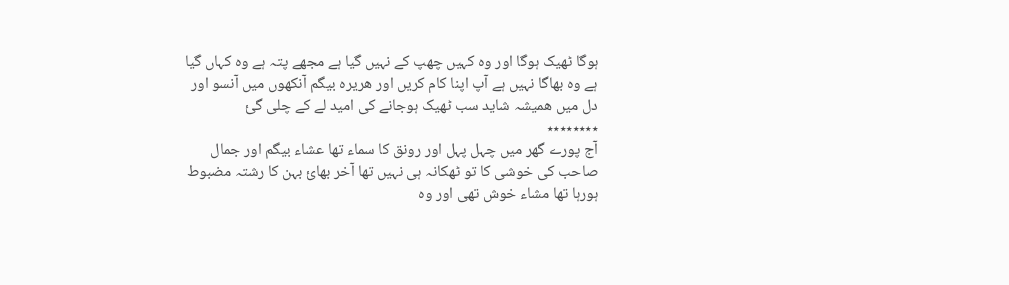ہوگا ٹھیک ہوگا اور وہ کہیں چھپ کے نہیں گیا ہے مجھے پتہ ہے وہ کہاں گیا ہے وہ بھاگا نہیں ہے آپ اپنا کام کریں اور ھریرہ بیگم آنکھوں میں آنسو اور دل میں ھمیشہ شاید سب ٹھیک ہوجانے کی امید لے کے چلی گئ
٭٭٭٭٭٭٭٭
آج پورے گھر میں چہل پہل اور رونق کا سماء تھا عشاء بیگم اور جمال صاحب کی خوشی کا تو ٹھکانہ ہی نہیں تھا آخر بھائ بہن کا رشتہ مضبوط ہورہا تھا مشاء خوش تھی اور وہ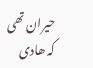حیران تھی کہ ھادی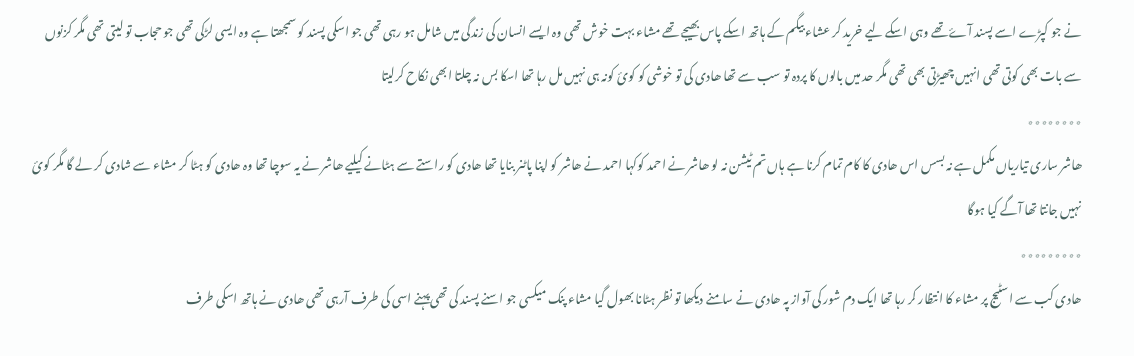نے جو کپڑے اسے پسند آۓ تھے وہی اسکے لیے خرید کر عشاء بیگم کے ہاتھ اسکے پاس بھیجے تھے مشاء بہت خوش تھی وہ ایسے انسان کی زندگی میں شامل ہو رہی تھی جو اسکی پسند کو سمجھتا ہے وہ ایسی لڑکی تھی جو حجاب تو لیتی تھی مگر کزنوں سے بات بھی کوتی تھی انہیں چھیڑتی بھی تھی مگر حد میں بالوں کا پردہ تو سب سے تھا ھادی کی تو خوشی کو کوئ کونہ ہی نہیں مل رہا تھا اسکا بس نہ چلتا ابھی نکاح کرلیتا
٭٭٭٭٭٭٭٭
ھاشر ساری تیاریاں مکمل ہے نہ بسس اس ھادی کا کام تمام کرنا ہے ہاں تم ٹیشن نہ لو ھاشر نے احمد کوکہا احمد نے ھاشر کو اپنا پاٹنر بنایا تھا ھادی کو راستے سے ہٹانے کیلیے ھاشر نے یہ سوچا تھا وہ ھادی کو ہٹا کر مشاء سے شادی کر لے گا مگر کوئ نہیں جانتا تھا آگے کیا ہوگا
٭٭٭٭٭٭٭٭٭
ھادی کب سے اسٹیج پر مشاء کا انتظار کر رہا تھا ایک دم شور کی آواز پہ ھادی نے سامنے دیکھا تو نظر ہٹانا بھول گیا مشاء پنک میکسی جو اسنے پسند کی تھی پہنے اسی کی طرف آرہی تھی ھادی نے ہاتھ اسکی طرف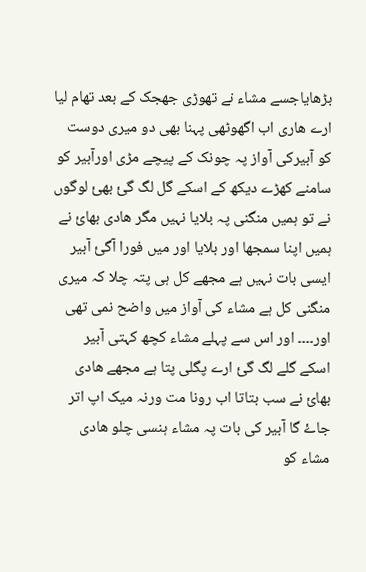بڑھایاجسے مشاء نے تھوڑی جھجک کے بعد تھام لیا ارے ھاری اب اگھوٹھی پہنا بھی دو میری دوست کو آبیرکی آواز پہ چونک کے پیچے مڑی اورآبیر کو سامنے کھڑے دیکھ کے اسکے گل لگ گئ بھئ لوگوں نے تو ہمیں منگنی پہ بلایا نہیں مگر ھادی بھائ نے ہمیں اپنا سمجھا اور بلایا اور میں فورا آگئ آبیر ایسی بات نہیں ہے مجھے کل ہی پتہ چلا کہ میری منگنی کل ہے مشاء کی آواز میں واضح نمی تھی اور۔۔۔۔ اور اس سے پہلے مشاء کچھ کہتی آبیر اسکے گلے لگ گئ ارے پگلی پتا ہے مجھے ھادی بھائ نے سب بتاتا اب رونا مت ورنہ میک اپ اتر جاۓ گا آبیر کی بات پہ مشاء ہنسی چلو ھادی مشاء کو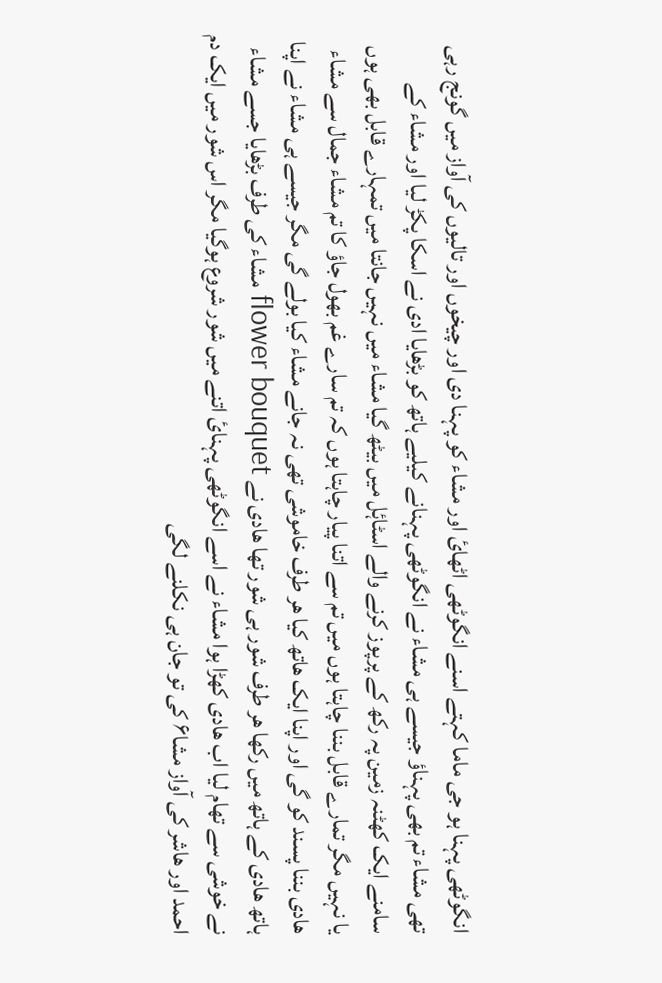انگوٹھی پہنا ہو جی ماما کہتے اسنے انگوٹھی اٹھائ اور مشاء کو پہنا دی اور چیخوں اور تالیوں کی آواز میں گونج رہی تھی مشاء تم بھی پہناؤ جیسے ہی مشاء نے انگوٹھی پہنانے کیلیے ہاتھ کو بڑھایا ادی نے اسکا پکڑ لیا اور مشاء کے سامنے ایک کھٹنہ زمین پہ رکھ کے پرپوز کرنے والے اسٹاۂل میں بیٹھ گیا مشاء میں نہیں جانتا میں تمہارے قابل بھی ہوں یا نہیں مگر تمارے قابل بننا چاہتا ہوں میں تم سے اتنا پیار چاہتا ہوں کہ تم سارے غم بھول جاؤ کا تم مشاء جمال سے مشاء ھادی بننا پسند کو گی اور اپنا ایک ھاتھ کیا ھر طرف خاموشی تھی نہ جانے مشاء کیا بولے گی مگر جیسے ہی مشاء نے اپنا ہاتھ ھادی کے ہاتھ میں رکھا ھر طرف شور ہی شور تھا ھادی نے flower bouquet مشاء کی طرف بڑھایا جسے مشاء نے خوشی سے تھام لیا اب ھادی کھڑا ہوا مشاء نے اسے انگوٹھی پہنائ اتنے میں شور شروع ہوگیا مگر اس شور میں ایک دم احمد اور ھاشر کی آواز مشا۶ کی تو جان ہی نکلنے لگی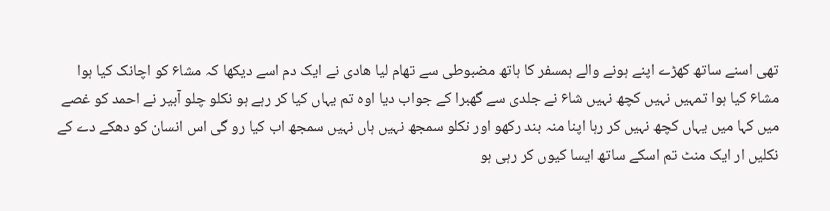تھی اسنے ساتھ کھڑے اپنے ہونے والے ہمسفر کا ہاتھ مضبوطی سے تھام لیا ھادی نے ایک دم اسے دیکھا کہ مشا۶ کو اچانک کیا ہوا مشا۶ کیا ہوا تمہیں نہیں کچھ نہیں شا۶ نے جلدی سے گھبرا کے جواب دیا اوہ تم یہاں کیا کر رہے ہو نکلو چلو آبیر نے احمد کو غصے میں کہا میں یہاں کچھ نہیں کر رہا اپنا منہ بند رکھو اور نکلو سمجھ نہیں ہاں نہیں سمجھ اب کیا رو گی اس انسان کو دھکے دے کے نکلیں ار ایک منٹ تم اسکے ساتھ ایسا کیوں کر رہی ہو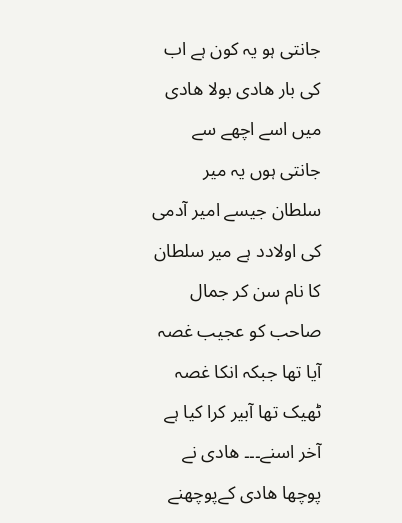جانتی ہو یہ کون ہے اب کی بار ھادی بولا ھادی میں اسے اچھے سے جانتی ہوں یہ میر سلطان جیسے امیر آدمی کی اولادد ہے میر سلطان کا نام سن کر جمال صاحب کو عجیب غصہ آیا تھا جبکہ انکا غصہ ٹھیک تھا آبیر کرا کیا ہے آخر اسنے۔۔۔ ھادی نے پوچھا ھادی کےپوچھنے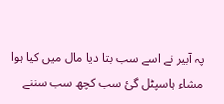پہ آبیر نے اسے سب بتا دیا مال میں کیا ہوا مشاء ہاسپٹل گئ سب کچھ سب سننے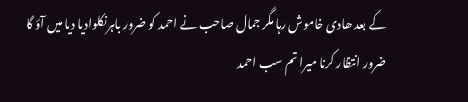کے بعد ھادی خاموش رہا مگر جمال صاحب نے احمد کو ضرور باہرنکلوادیا دیا میں آؤ گا ضرور انتظار کرنا میرا تم سب احمد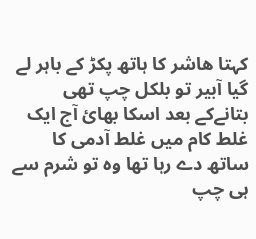کہتا ھاشر کا ہاتھ پکڑ کے باہر لے گیا آبیر تو بلکل چپ تھی بتانےکے بعد اسکا بھائ آج ایک غلط کام میں غلط آدمی کا ساتھ دے رہا تھا وہ تو شرم سے ہی چپ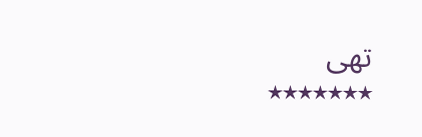تھی
٭٭٭٭٭٭٭